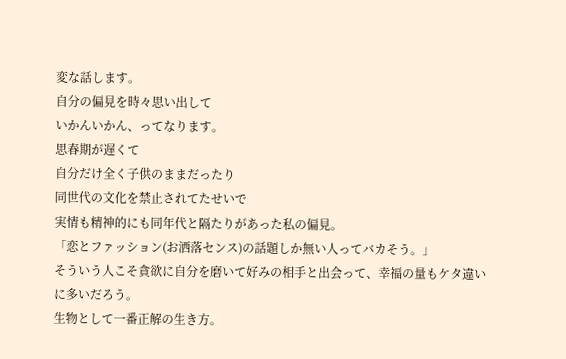変な話します。
自分の偏見を時々思い出して
いかんいかん、ってなります。
思春期が遅くて
自分だけ全く子供のままだったり
同世代の文化を禁止されてたせいで
実情も精神的にも同年代と隔たりがあった私の偏見。
「恋とファッション(お洒落センス)の話題しか無い人ってバカそう。」
そういう人こそ貪欲に自分を磨いて好みの相手と出会って、幸福の量もケタ違いに多いだろう。
生物として一番正解の生き方。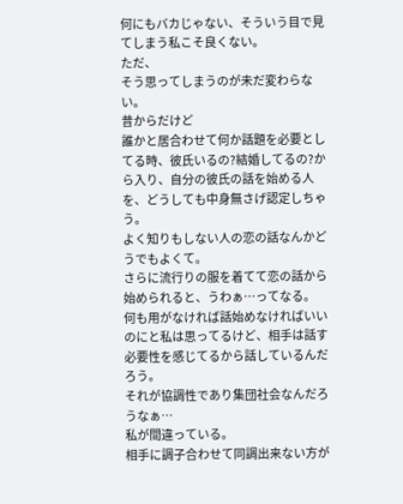何にもバカじゃない、そういう目で見てしまう私こそ良くない。
ただ、
そう思ってしまうのが未だ変わらない。
昔からだけど
誰かと居合わせて何か話題を必要としてる時、彼氏いるの?結婚してるの?から入り、自分の彼氏の話を始める人を、どうしても中身無さげ認定しちゃう。
よく知りもしない人の恋の話なんかどうでもよくて。
さらに流行りの服を着てて恋の話から始められると、うわぁ…ってなる。
何も用がなければ話始めなければいいのにと私は思ってるけど、相手は話す必要性を感じてるから話しているんだろう。
それが協調性であり集団社会なんだろうなぁ…
私が間違っている。
相手に調子合わせて同調出来ない方が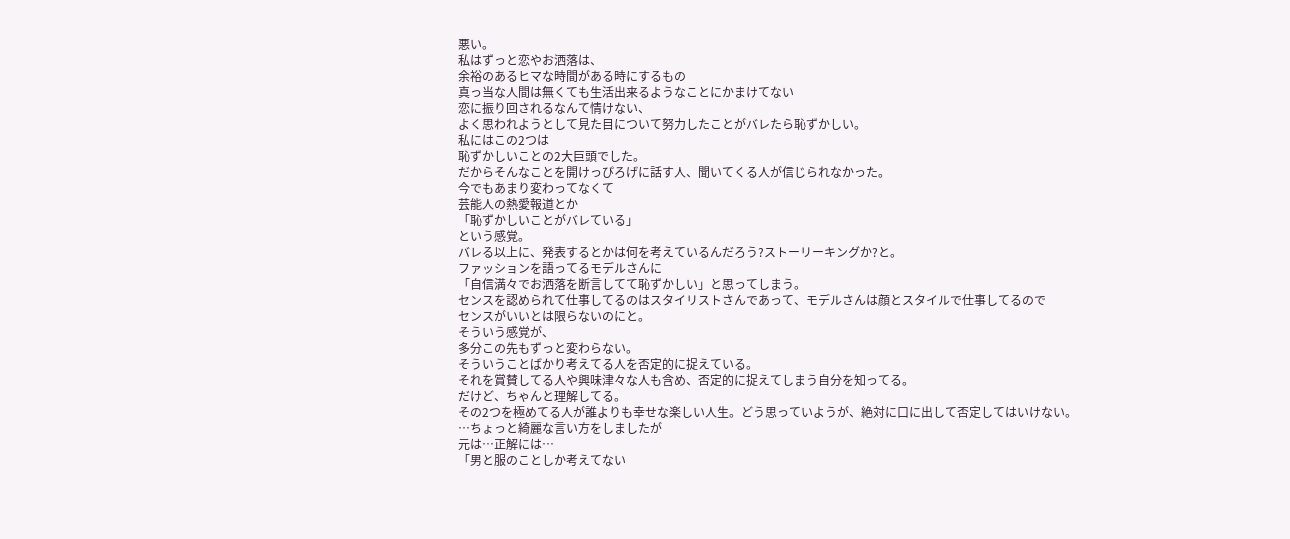悪い。
私はずっと恋やお洒落は、
余裕のあるヒマな時間がある時にするもの
真っ当な人間は無くても生活出来るようなことにかまけてない
恋に振り回されるなんて情けない、
よく思われようとして見た目について努力したことがバレたら恥ずかしい。
私にはこの2つは
恥ずかしいことの2大巨頭でした。
だからそんなことを開けっぴろげに話す人、聞いてくる人が信じられなかった。
今でもあまり変わってなくて
芸能人の熱愛報道とか
「恥ずかしいことがバレている」
という感覚。
バレる以上に、発表するとかは何を考えているんだろう?ストーリーキングか?と。
ファッションを語ってるモデルさんに
「自信満々でお洒落を断言してて恥ずかしい」と思ってしまう。
センスを認められて仕事してるのはスタイリストさんであって、モデルさんは顔とスタイルで仕事してるので
センスがいいとは限らないのにと。
そういう感覚が、
多分この先もずっと変わらない。
そういうことばかり考えてる人を否定的に捉えている。
それを賞賛してる人や興味津々な人も含め、否定的に捉えてしまう自分を知ってる。
だけど、ちゃんと理解してる。
その2つを極めてる人が誰よりも幸せな楽しい人生。どう思っていようが、絶対に口に出して否定してはいけない。
…ちょっと綺麗な言い方をしましたが
元は…正解には…
「男と服のことしか考えてない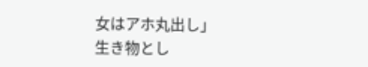女はアホ丸出し」
生き物とし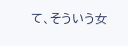て、そういう女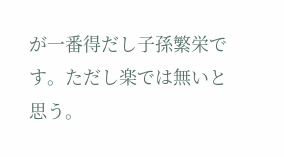が一番得だし子孫繁栄です。ただし楽では無いと思う。